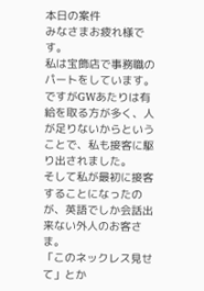本日の案件
みなさまお疲れ様です。
私は宝飾店で事務職のパートをしています。
ですがGWあたりは有給を取る方が多く、人が足りないからということで、私も接客に駆り出されました。
そして私が最初に接客することになったのが、英語でしか会話出来ない外人のお客さま。
「このネックレス見せて」とか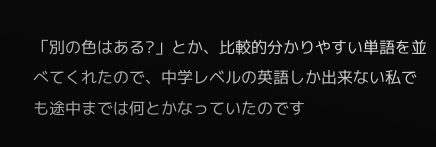「別の色はある?」とか、比較的分かりやすい単語を並べてくれたので、中学レベルの英語しか出来ない私でも途中までは何とかなっていたのです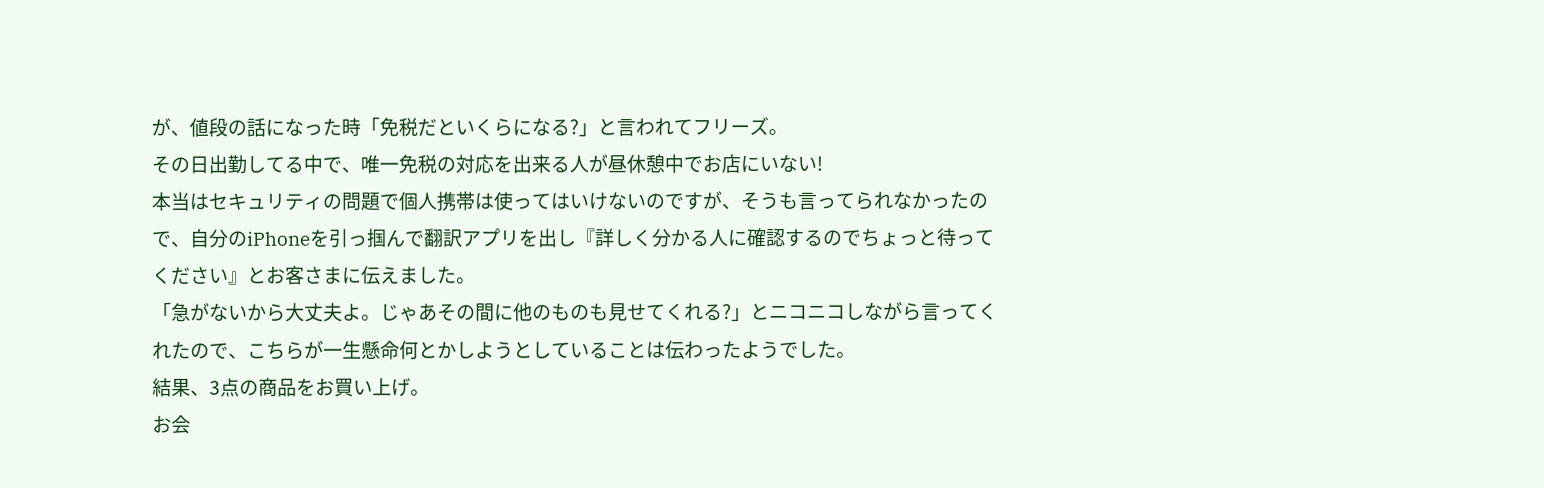が、値段の話になった時「免税だといくらになる?」と言われてフリーズ。
その日出勤してる中で、唯一免税の対応を出来る人が昼休憩中でお店にいない!
本当はセキュリティの問題で個人携帯は使ってはいけないのですが、そうも言ってられなかったので、自分のiPhoneを引っ掴んで翻訳アプリを出し『詳しく分かる人に確認するのでちょっと待ってください』とお客さまに伝えました。
「急がないから大丈夫よ。じゃあその間に他のものも見せてくれる?」とニコニコしながら言ってくれたので、こちらが一生懸命何とかしようとしていることは伝わったようでした。
結果、3点の商品をお買い上げ。
お会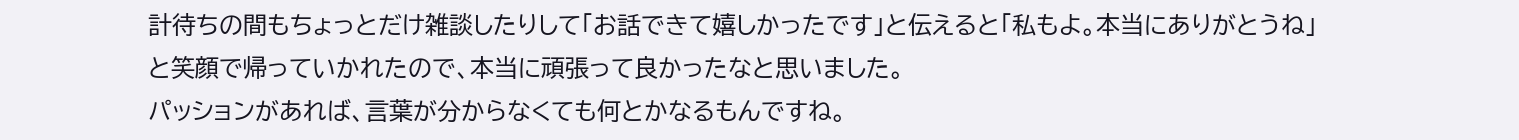計待ちの間もちょっとだけ雑談したりして「お話できて嬉しかったです」と伝えると「私もよ。本当にありがとうね」と笑顔で帰っていかれたので、本当に頑張って良かったなと思いました。
パッションがあれば、言葉が分からなくても何とかなるもんですね。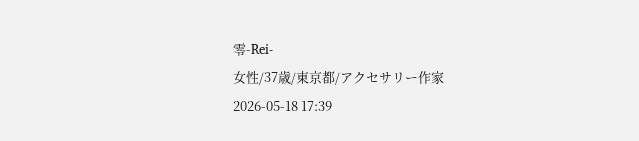零-Rei-
女性/37歳/東京都/アクセサリー作家
2026-05-18 17:39